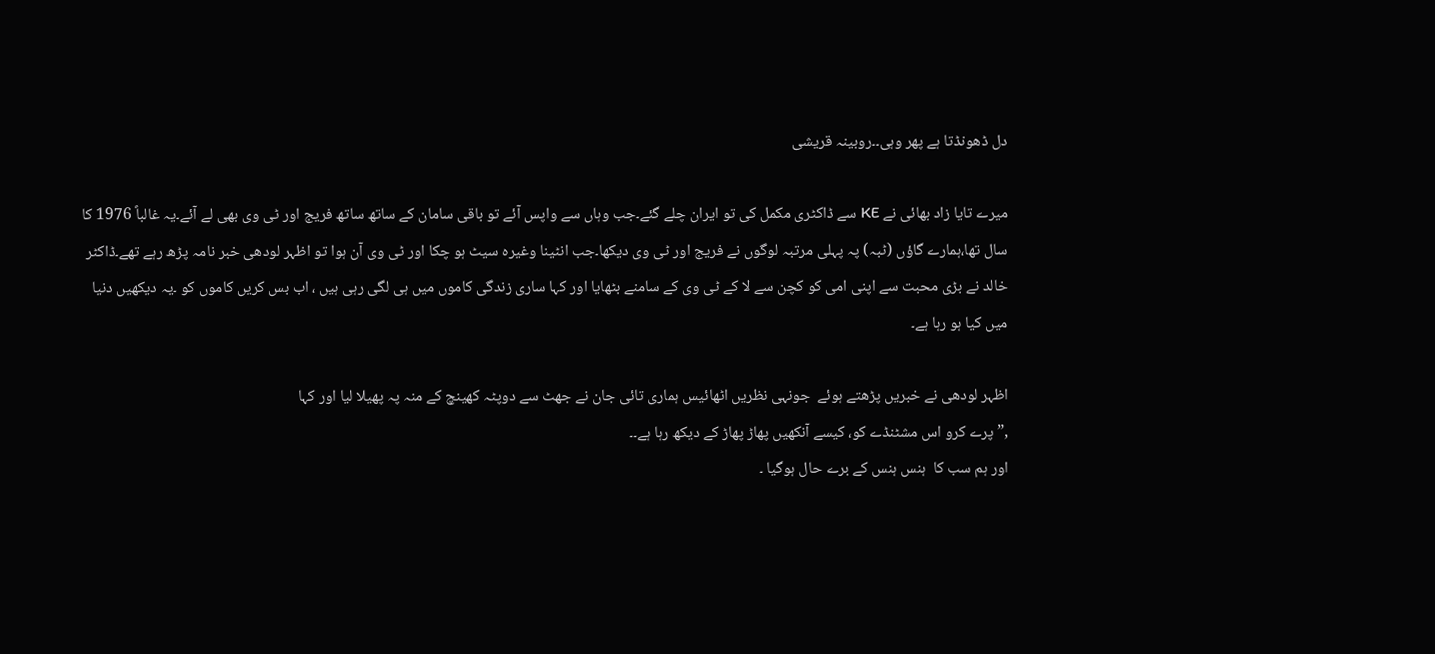دل ڈھونڈتا ہے پھر وہی۔۔روبینہ قریشی

میرے تایا زاد بھائی نے KE سے ڈاکٹری مکمل کی تو ایران چلے گئے۔جب وہاں سے واپس آئے تو باقی سامان کے ساتھ ساتھ فریج اور ٹی وی بھی لے آئے۔یہ غالباً 1976 کا سال تھا،ہمارے گاؤں (ٹبہ) پہ پہلی مرتبہ لوگوں نے فریج اور ٹی وی دیکھا۔جب انٹینا وغیرہ سیٹ ہو چکا اور ٹی وی آن ہوا تو اظہر لودھی خبر نامہ پڑھ رہے تھے۔ڈاکٹر خالد نے بڑی محبت سے اپنی امی کو کچن سے لا کے ٹی وی کے سامنے بٹھایا اور کہا ساری زندگی کاموں میں ہی لگی رہی ہیں ، اب بس کریں کاموں کو ۔یہ دیکھیں دنیا میں کیا ہو رہا ہے۔

اظہر لودھی نے خبریں پڑھتے ہوئے  جونہی نظریں اٹھائیس ہماری تائی جان نے جھٹ سے دوپٹہ کھینچ کے منہ پہ پھیلا لیا اور کہا
,”پرے کرو اس مشٹنڈے کو، کیسے آنکھیں پھاڑ پھاڑ کے دیکھ رہا ہے۔۔
اور ہم سب کا  ہنس ہنس کے برے حال ہوگیا ۔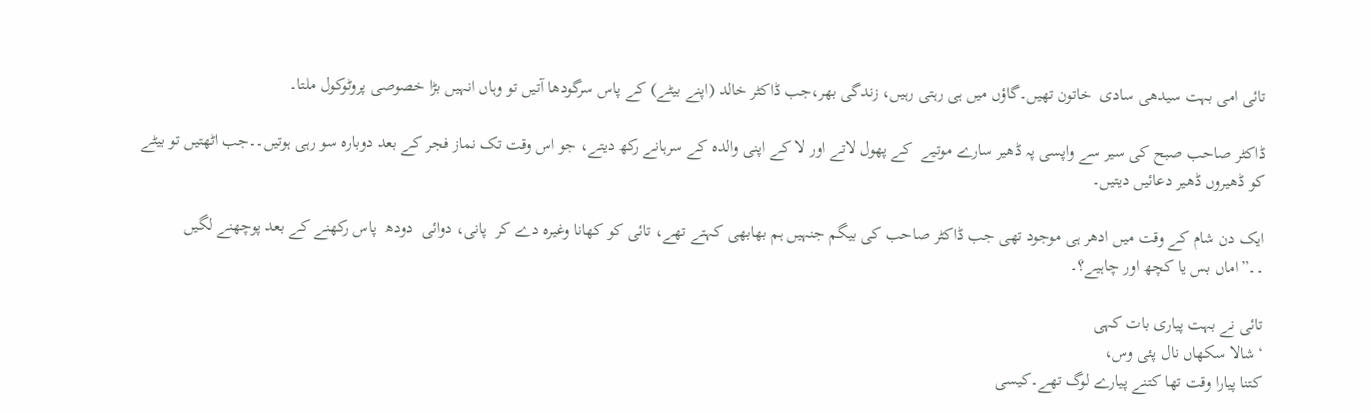تائی امی بہت سیدھی سادی  خاتون تھیں۔گاؤں میں ہی رہتی رہیں، زندگی بھر،جب ڈاکٹر خالد (اپنے بیٹے) کے پاس سرگودھا آتیں تو وہاں انہیں بڑا خصوصی پروٹوکول ملتا۔

ڈاکٹر صاحب صبح کی سیر سے واپسی پہ ڈھیر سارے موتیے  کے پھول لاتے اور لا کے اپنی والدہ کے سرہانے رکھ دیتے، جو اس وقت تک نماز فجر کے بعد دوبارہ سو رہی ہوتیں۔۔جب اٹھتیں تو بیٹے کو ڈھیروں ڈھیر دعائیں دیتیں۔

ایک دن شام کے وقت میں ادھر ہی موجود تھی جب ڈاکٹر صاحب کی بیگم جنہیں ہم بھابھی کہتے تھے، تائی کو کھانا وغیرہ دے کر  پانی، دوائی  دودھ  پاس رکھنے کے بعد پوچھنے لگیں   ۔۔”اماں بس یا کچھ اور چاہیے؟۔

تائی نے بہت پیاری بات کہی
‘شالا سکھاں نال پئی وس،
کتنا پیارا وقت تھا کتنے پیارے لوگ تھے۔کیسی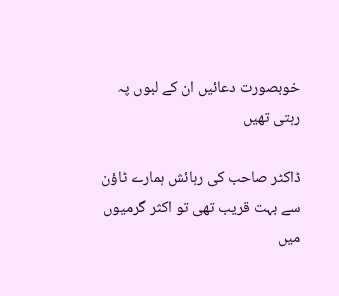خوبصورت دعائیں ان کے لبوں پہ رہتی تھیں

ڈاکٹر صاحب کی رہائش ہمارے ٹاؤن سے بہت قریب تھی تو اکثر گرمیوں میں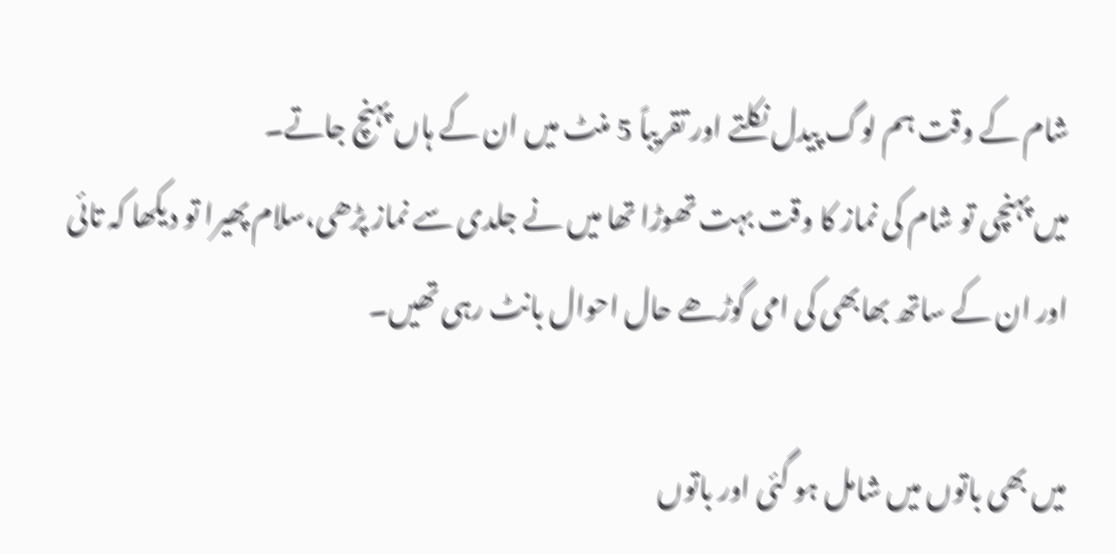شام کے وقت ہم لوگ پیدل نکلتے اور تقریباً 5 منٹ میں ان کے ہاں پہنچ جاتے۔
میں پہنچی تو شام کی نماز کا وقت بہت تھوڑا تھا میں نے جلدی سے نماز پڑھی،سلام پھیرا تو دیکھا کہ تائی اور ان کے ساتھ بھابھی کی امی گوڑھے حال احوال بانٹ رہی تھیں۔

میں بھی باتوں میں شامل ہو گئی اور باتوں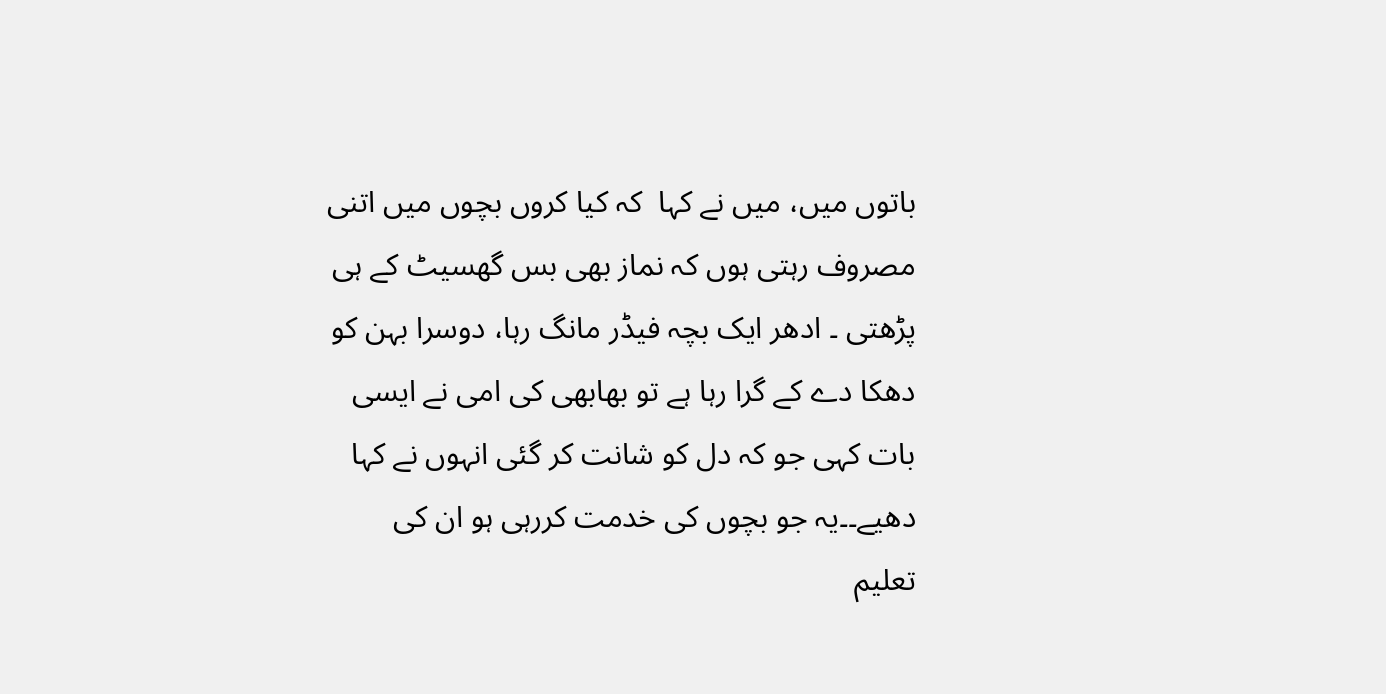باتوں میں، میں نے کہا  کہ کیا کروں بچوں میں اتنی مصروف رہتی ہوں کہ نماز بھی بس گھسیٹ کے ہی پڑھتی ۔ ادھر ایک بچہ فیڈر مانگ رہا، دوسرا بہن کو دھکا دے کے گرا رہا ہے تو بھابھی کی امی نے ایسی بات کہی جو کہ دل کو شانت کر گئی انہوں نے کہا
دھیے۔۔یہ جو بچوں کی خدمت کررہی ہو ان کی تعلیم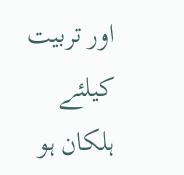اور تربیت کیلئے ہلکان ہو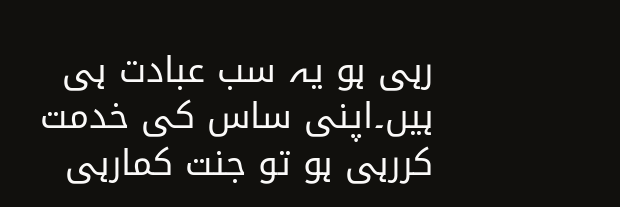رہی ہو یہ سب عبادت ہی ہیں۔اپنی ساس کی خدمت کررہی ہو تو جنت کمارہی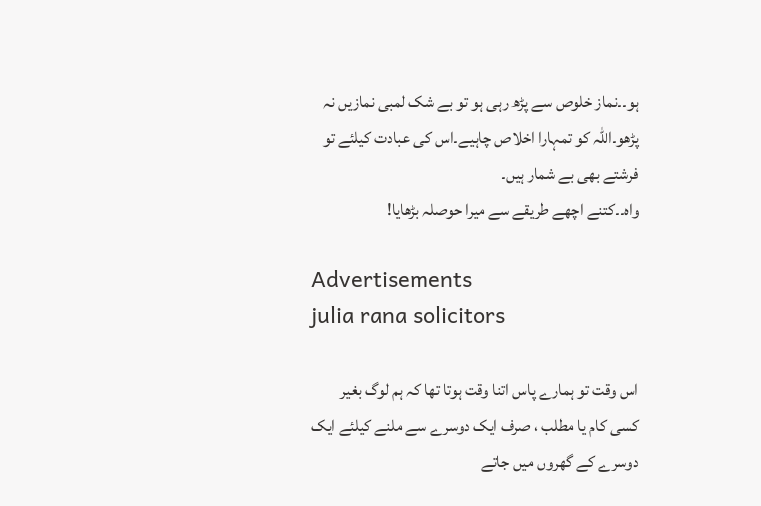ہو۔۔نماز خلوص سے پڑھ رہی ہو تو بے شک لمبی نمازیں نہ پڑھو۔اللہ کو تمہارا اخلاص چاہیے۔اس کی عبادت کیلئے تو فرشتے بھی بے شمار ہیں۔
واہ۔۔کتنے اچھے طریقے سے میرا حوصلہ بڑھایا!

Advertisements
julia rana solicitors

اس وقت تو ہمارے پاس اتنا وقت ہوتا تھا کہ ہم لوگ بغیر کسی کام یا مطلب ، صرف ایک دوسرے سے ملنے کیلئے ایک دوسرے کے گھروں میں جاتے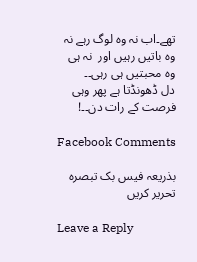تھے۔اب نہ وہ لوگ رہے نہ وہ باتیں رہیں اور  نہ ہی  وہ محبتیں ہی رہی۔۔
دل ڈھونڈتا ہے پھر وہی فرصت کے رات دن۔۔!

Facebook Comments

بذریعہ فیس بک تبصرہ تحریر کریں

Leave a Reply